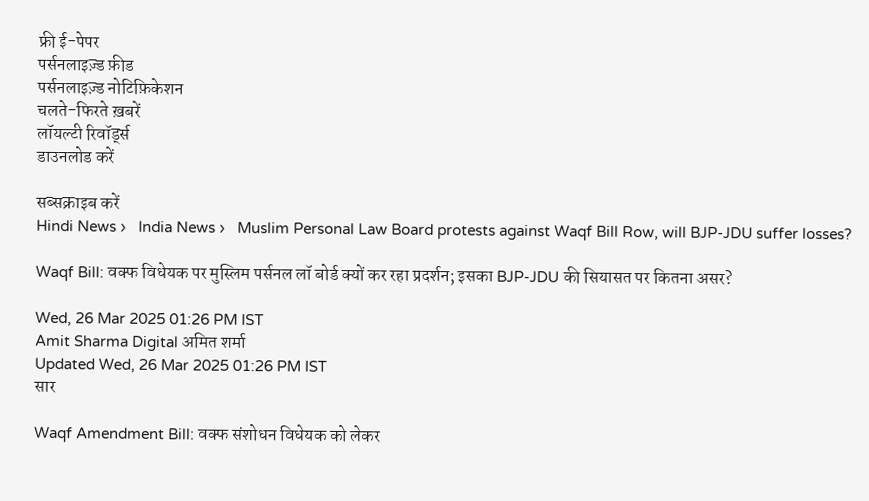फ्री ई-पेपर
पर्सनलाइज़्ड फ़ीड
पर्सनलाइज़्ड नोटिफ़िकेशन
चलते-फिरते ख़बरें
लॉयल्टी रिवॉर्ड्स
डाउनलोड करें

सब्सक्राइब करें
Hindi News ›   India News ›   Muslim Personal Law Board protests against Waqf Bill Row, will BJP-JDU suffer losses?

Waqf Bill: वक्फ विधेयक पर मुस्लिम पर्सनल लॉ बोर्ड क्यों कर रहा प्रदर्शन; इसका BJP-JDU की सियासत पर कितना असर?

Wed, 26 Mar 2025 01:26 PM IST
Amit Sharma Digital अमित शर्मा
Updated Wed, 26 Mar 2025 01:26 PM IST
सार

Waqf Amendment Bill: वक्फ संशोधन विधेयक को लेकर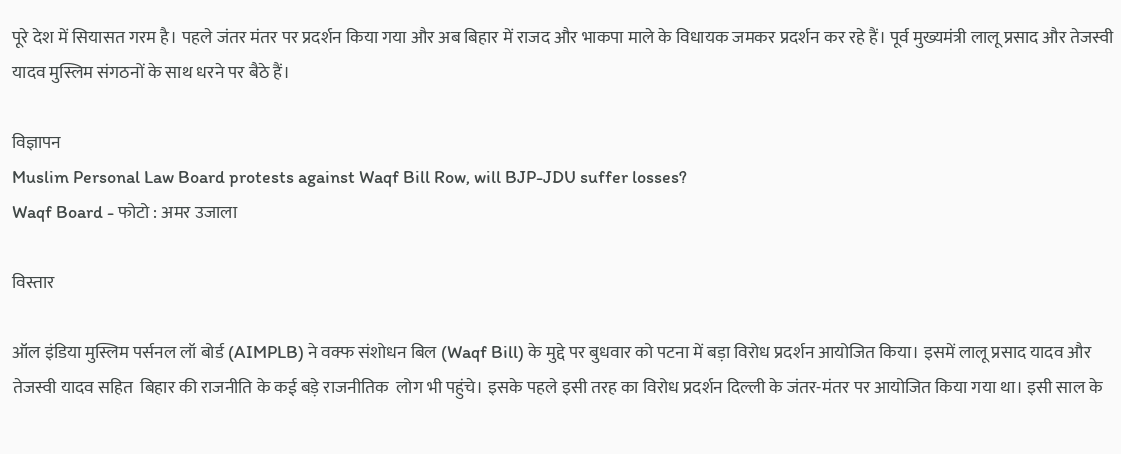पूरे देश में सियासत गरम है। पहले जंतर मंतर पर प्रदर्शन किया गया और अब बिहार में राजद और भाकपा माले के विधायक जमकर प्रदर्शन कर रहे हैं। पूर्व मुख्यमंत्री लालू प्रसाद और तेजस्वी यादव मुस्लिम संगठनों के साथ धरने पर बैठे हैं।

विज्ञापन
Muslim Personal Law Board protests against Waqf Bill Row, will BJP-JDU suffer losses?
Waqf Board - फोटो : अमर उजाला

विस्तार

ऑल इंडिया मुस्लिम पर्सनल लॉ बोर्ड (AIMPLB) ने वक्फ संशोधन बिल (Waqf Bill) के मुद्दे पर बुधवार को पटना में बड़ा विरोध प्रदर्शन आयोजित किया। इसमें लालू प्रसाद यादव और तेजस्वी यादव सहित  बिहार की राजनीति के कई बड़े राजनीतिक  लोग भी पहुंचे। इसके पहले इसी तरह का विरोध प्रदर्शन दिल्ली के जंतर-मंतर पर आयोजित किया गया था। इसी साल के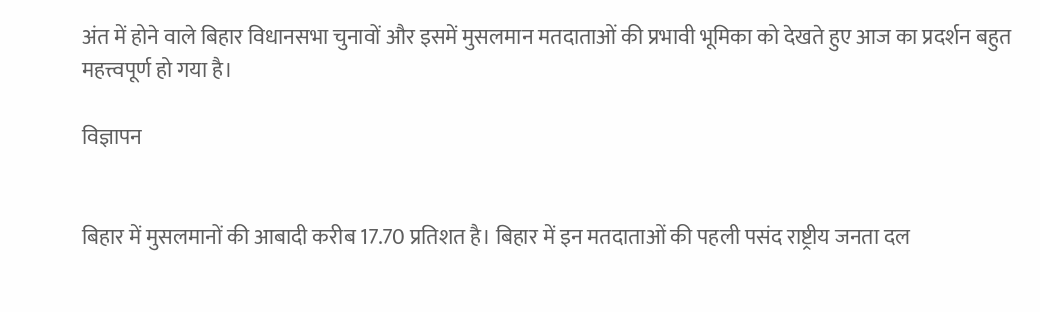अंत में होने वाले बिहार विधानसभा चुनावों और इसमें मुसलमान मतदाताओं की प्रभावी भूमिका को देखते हुए आज का प्रदर्शन बहुत महत्त्वपूर्ण हो गया है।

विज्ञापन


बिहार में मुसलमानों की आबादी करीब 17.70 प्रतिशत है। बिहार में इन मतदाताओं की पहली पसंद राष्ट्रीय जनता दल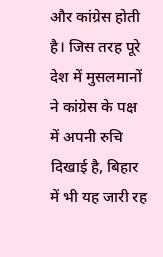और कांग्रेस होती है। जिस तरह पूरे देश में मुसलमानों ने कांग्रेस के पक्ष में अपनी रुचि दिखाई है, बिहार में भी यह जारी रह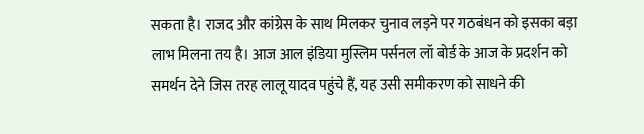सकता है। राजद और कांग्रेस के साथ मिलकर चुनाव लड़ने पर गठबंधन को इसका बड़ा लाभ मिलना तय है। आज आल इंडिया मुस्लिम पर्सनल लॉ बोर्ड के आज के प्रदर्शन को समर्थन देने जिस तरह लालू यादव पहुंचे हैं, यह उसी समीकरण को साधने की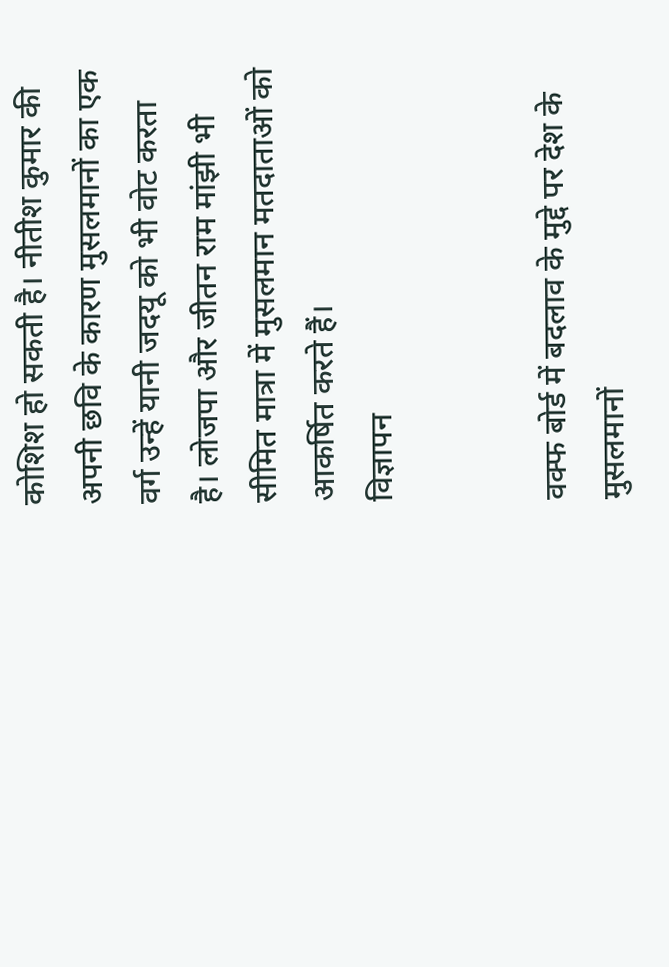कोशिश हो सकती है। नीतीश कुमार की अपनी छवि के कारण मुसलमानों का एक वर्ग उन्हें यानी जदयू को भी वोट करता है। लोजपा और जीतन राम मांझी भी सीमित मात्रा में मुसलमान मतदाताओं को आकर्षित करते हैं।
विज्ञापन


वक्फ बोर्ड में बदलाव के मुद्दे पर देश के मुसलमानों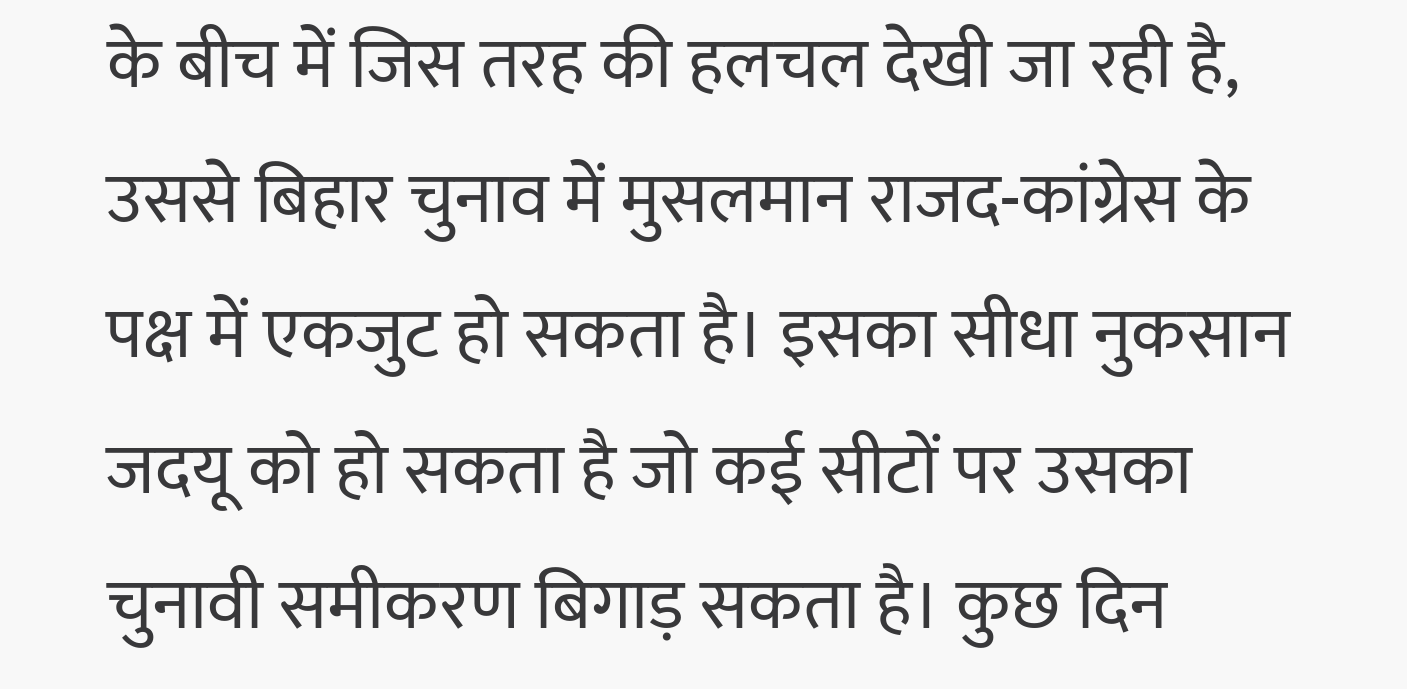के बीच में जिस तरह की हलचल देखी जा रही है, उससे बिहार चुनाव में मुसलमान राजद-कांग्रेस के पक्ष में एकजुट हो सकता है। इसका सीधा नुकसान जदयू को हो सकता है जो कई सीटों पर उसका चुनावी समीकरण बिगाड़ सकता है। कुछ दिन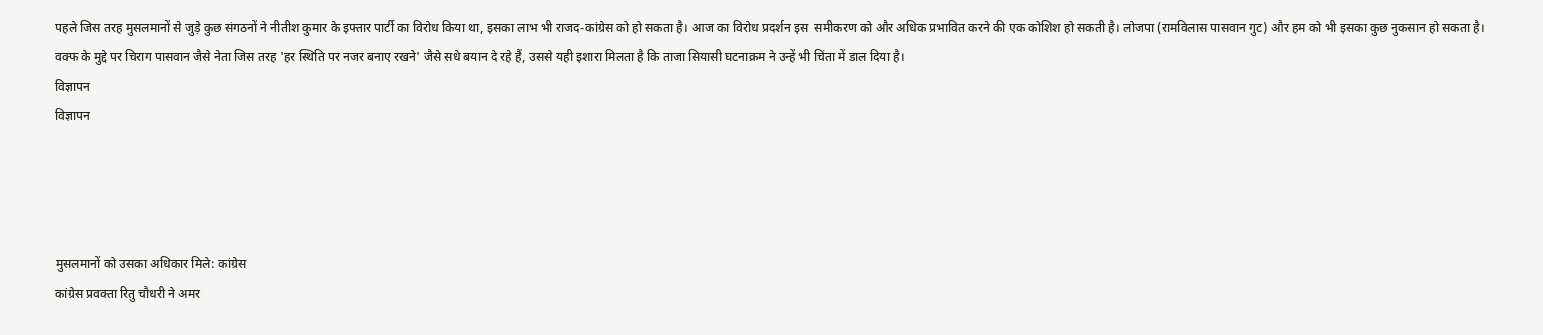पहले जिस तरह मुसलमानों से जुड़े कुछ संगठनों ने नीतीश कुमार के इफ्तार पार्टी का विरोध किया था, इसका लाभ भी राजद-कांग्रेस को हो सकता है। आज का विरोध प्रदर्शन इस  समीकरण को और अधिक प्रभावित करने की एक कोशिश हो सकती है। लोजपा (रामविलास पासवान गुट) और हम को भी इसका कुछ नुकसान हो सकता है। वक्फ के मुद्दे पर चिराग पासवान जैसे नेता जिस तरह 'हर स्थिति पर नजर बनाए रखने' जैसे सधे बयान दे रहे हैं, उससे यही इशारा मिलता है कि ताजा सियासी घटनाक्रम ने उन्हें भी चिंता में डाल दिया है।
विज्ञापन
विज्ञापन




मुसलमानों को उसका अधिकार मिले: कांग्रेस
कांग्रेस प्रवक्ता रितु चौधरी ने अमर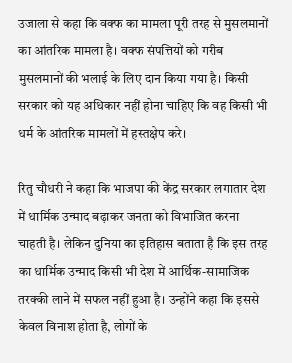उजाला से कहा कि वक्फ का मामला पूरी तरह से मुसलमानों का आंतरिक मामला है। वक्फ संपत्तियों को गरीब मुसलमानों की भलाई के लिए दान किया गया है। किसी सरकार को यह अधिकार नहीं होना चाहिए कि वह किसी भी धर्म के आंतरिक मामलों में हस्तक्षेप करे।

रितु चौधरी ने कहा कि भाजपा की केंद्र सरकार लगातार देश में धार्मिक उन्माद बढ़ाकर जनता को विभाजित करना चाहती है। लेकिन दुनिया का इतिहास बताता है कि इस तरह का धार्मिक उन्माद किसी भी देश में आर्थिक-सामाजिक तरक्की लाने में सफल नहीं हुआ है। उन्होंने कहा कि इससे केवल विनाश होता है, लोगों के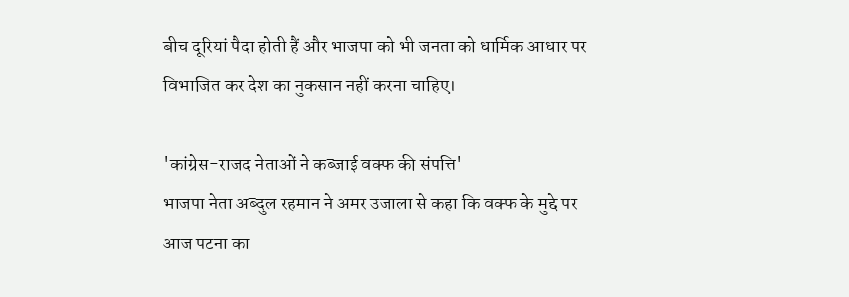बीच दूरियां पैदा होती हैं और भाजपा को भी जनता को धार्मिक आधार पर विभाजित कर देश का नुकसान नहीं करना चाहिए।

'कांग्रेस-राजद नेताओं ने कब्जाई वक्फ की संपत्ति'
भाजपा नेता अब्दुल रहमान ने अमर उजाला से कहा कि वक्फ के मुद्दे पर आज पटना का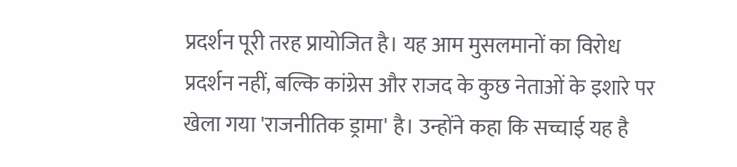प्रदर्शन पूरी तरह प्रायोजित है। यह आम मुसलमानों का विरोध प्रदर्शन नहीं, बल्कि कांग्रेस और राजद के कुछ नेताओं के इशारे पर खेला गया 'राजनीतिक ड्रामा' है। उन्होंने कहा कि सच्चाई यह है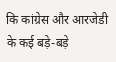कि कांग्रेस और आरजेडी के कई बड़े-बड़े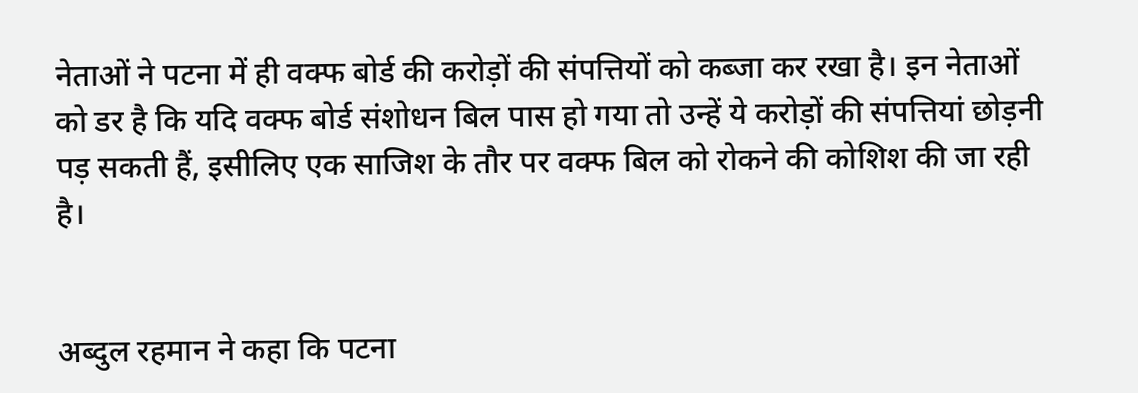नेताओं ने पटना में ही वक्फ बोर्ड की करोड़ों की संपत्तियों को कब्जा कर रखा है। इन नेताओं को डर है कि यदि वक्फ बोर्ड संशोधन बिल पास हो गया तो उन्हें ये करोड़ों की संपत्तियां छोड़नी पड़ सकती हैं, इसीलिए एक साजिश के तौर पर वक्फ बिल को रोकने की कोशिश की जा रही है।


अब्दुल रहमान ने कहा कि पटना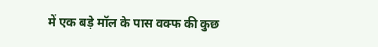में एक बड़े मॉल के पास वक्फ की कुछ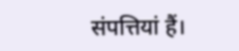संपत्तियां हैं।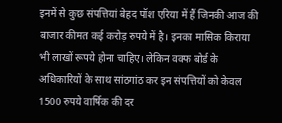इनमें से कुछ संपत्तियां बेहद पॉश एरिया में हैं जिनकी आज की बाजार कीमत कई करोड़ रुपये में है। इनका मासिक किराया भी लाखों रूपये होना चाहिए। लेकिन वक्फ बोर्ड के अधिकारियों के साथ सांठगांठ कर इन संपत्तियों को केवल 1500 रुपये वार्षिक की दर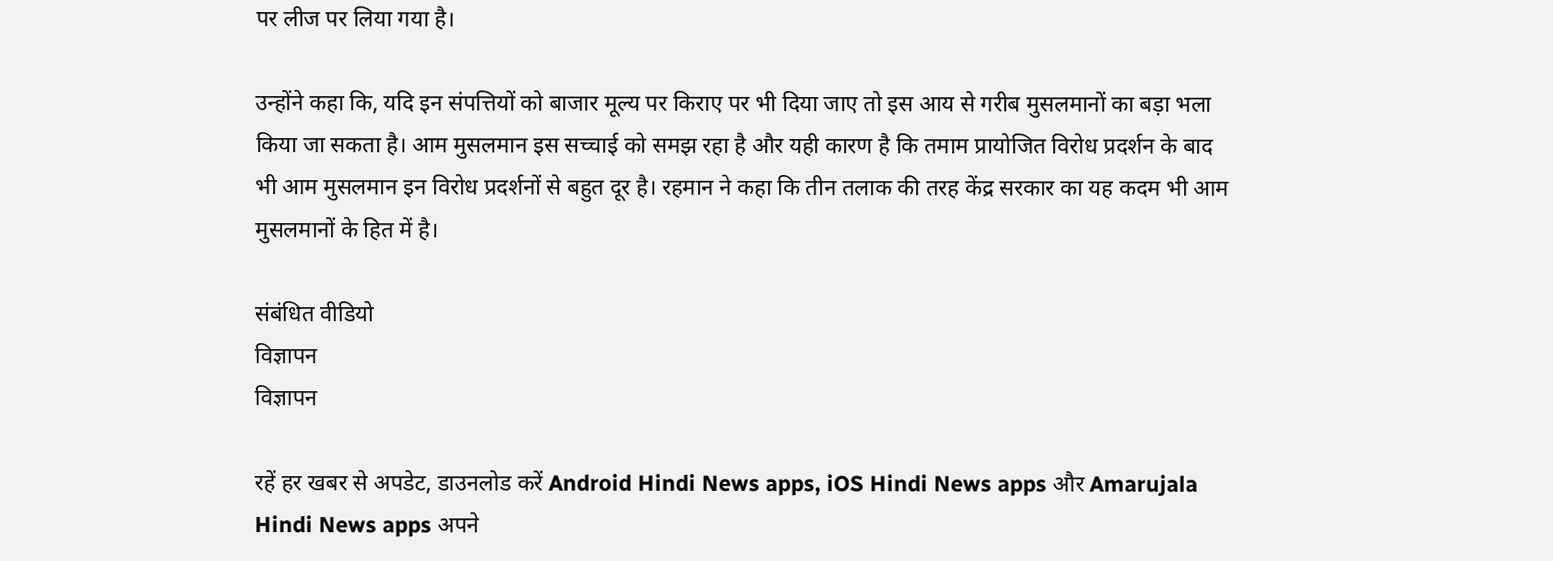पर लीज पर लिया गया है।

उन्होंने कहा कि, यदि इन संपत्तियों को बाजार मूल्य पर किराए पर भी दिया जाए तो इस आय से गरीब मुसलमानों का बड़ा भला किया जा सकता है। आम मुसलमान इस सच्चाई को समझ रहा है और यही कारण है कि तमाम प्रायोजित विरोध प्रदर्शन के बाद भी आम मुसलमान इन विरोध प्रदर्शनों से बहुत दूर है। रहमान ने कहा कि तीन तलाक की तरह केंद्र सरकार का यह कदम भी आम मुसलमानों के हित में है।

संबंधित वीडियो
विज्ञापन
विज्ञापन

रहें हर खबर से अपडेट, डाउनलोड करें Android Hindi News apps, iOS Hindi News apps और Amarujala Hindi News apps अपने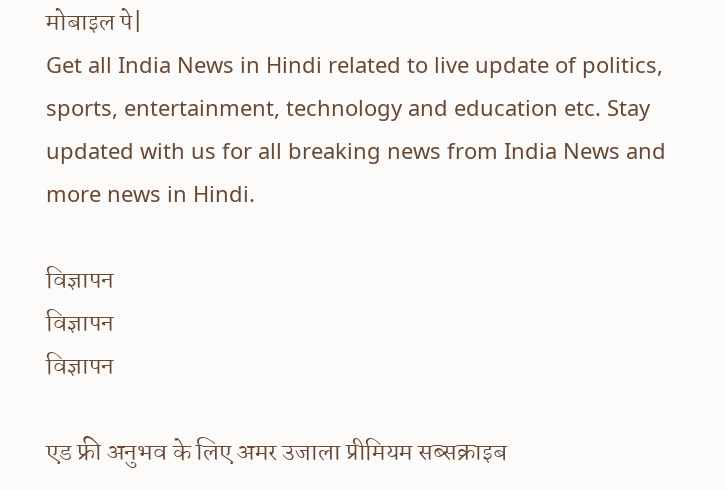मोबाइल पे|
Get all India News in Hindi related to live update of politics, sports, entertainment, technology and education etc. Stay updated with us for all breaking news from India News and more news in Hindi.

विज्ञापन
विज्ञापन
विज्ञापन

एड फ्री अनुभव के लिए अमर उजाला प्रीमियम सब्सक्राइब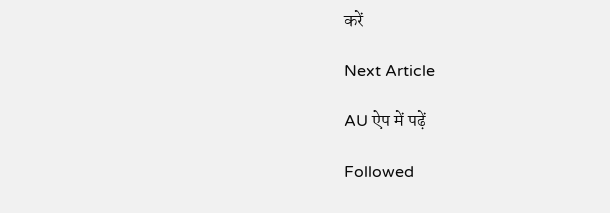करें

Next Article

AU ऐप में पढ़ें

Followed